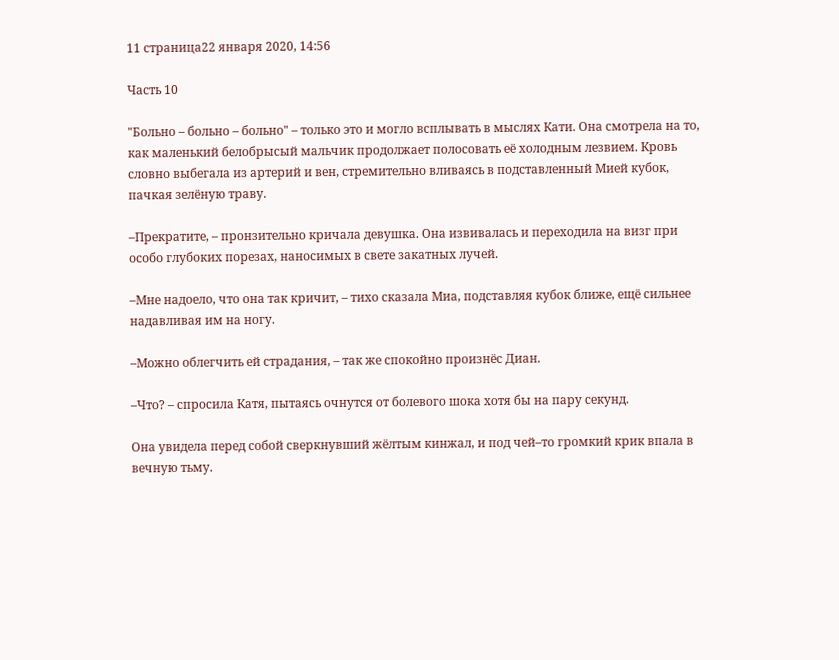11 страница22 января 2020, 14:56

Часть 10

"Больно – больно – больно" – только это и могло всплывать в мыслях Кати. Она смотрела на то, как маленький белобрысый мальчик продолжает полосовать её холодным лезвием. Кровь словно выбегала из артерий и вен, стремительно вливаясь в подставленный Мией кубок, пачкая зелёную траву.

–Прекратите, – пронзительно кричала девушка. Она извивалась и переходила на визг при особо глубоких порезах, наносимых в свете закатных лучей.

–Мне надоело, что она так кричит, – тихо сказала Миа, подставляя кубок ближе, ещё сильнее надавливая им на ногу.

–Можно облегчить ей страдания, – так же спокойно произнёс Диан.

–Что? – спросила Катя, пытаясь очнутся от болевого шока хотя бы на пару секунд.

Она увидела перед собой сверкнувший жёлтым кинжал, и под чей–то громкий крик впала в вечную тьму.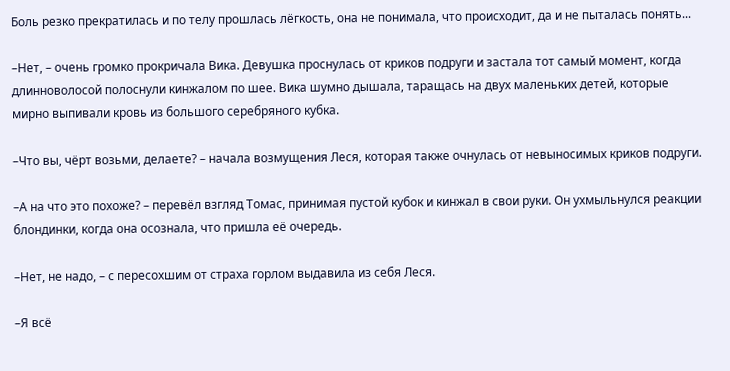Боль резко прекратилась и по телу прошлась лёгкость, она не понимала, что происходит, да и не пыталась понять...

–Нет, – очень громко прокричала Вика. Девушка проснулась от криков подруги и застала тот самый момент, когда длинноволосой полоснули кинжалом по шее. Вика шумно дышала, таращась на двух маленьких детей, которые мирно выпивали кровь из большого серебряного кубка.

–Что вы, чёрт возьми, делаете? – начала возмущения Леся, которая также очнулась от невыносимых криков подруги.

–А на что это похоже? – перевёл взгляд Томас, принимая пустой кубок и кинжал в свои руки. Он ухмыльнулся реакции блондинки, когда она осознала, что пришла её очередь.

–Нет, не надо, – с пересохшим от страха горлом выдавила из себя Леся.

–Я всё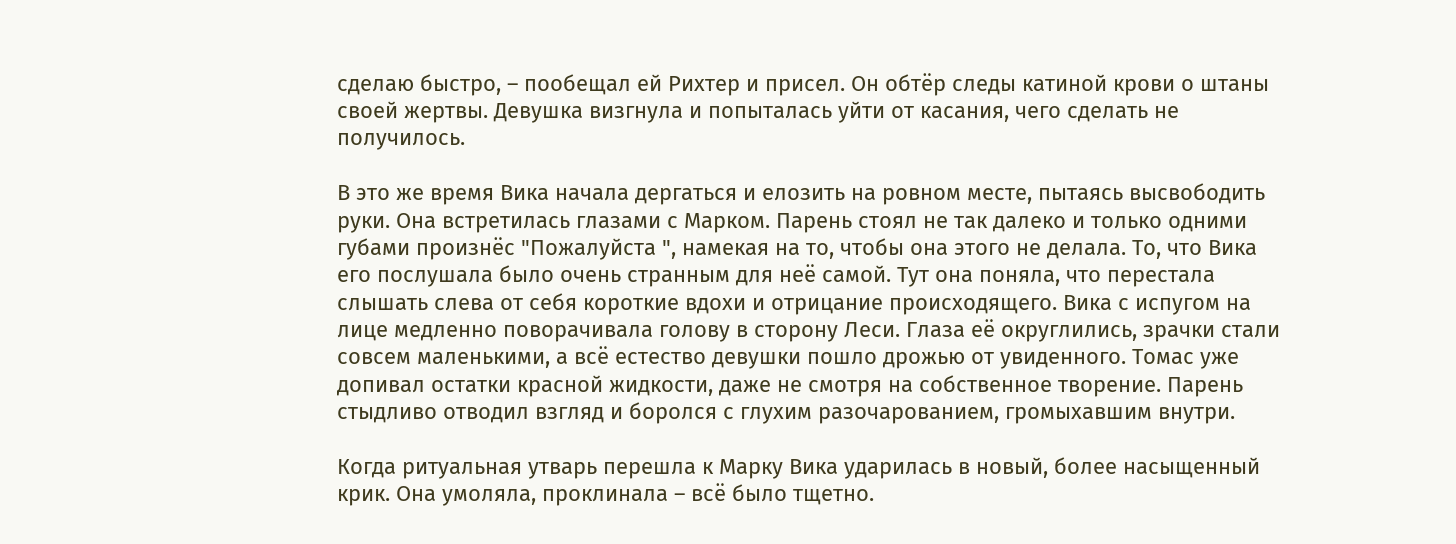сделаю быстро, – пообещал ей Рихтер и присел. Он обтёр следы катиной крови о штаны своей жертвы. Девушка визгнула и попыталась уйти от касания, чего сделать не получилось.

В это же время Вика начала дергаться и елозить на ровном месте, пытаясь высвободить руки. Она встретилась глазами с Марком. Парень стоял не так далеко и только одними губами произнёс "Пожалуйста ", намекая на то, чтобы она этого не делала. То, что Вика его послушала было очень странным для неё самой. Тут она поняла, что перестала слышать слева от себя короткие вдохи и отрицание происходящего. Вика с испугом на лице медленно поворачивала голову в сторону Леси. Глаза её округлились, зрачки стали совсем маленькими, а всё естество девушки пошло дрожью от увиденного. Томас уже допивал остатки красной жидкости, даже не смотря на собственное творение. Парень стыдливо отводил взгляд и боролся с глухим разочарованием, громыхавшим внутри.

Когда ритуальная утварь перешла к Марку Вика ударилась в новый, более насыщенный крик. Она умоляла, проклинала – всё было тщетно.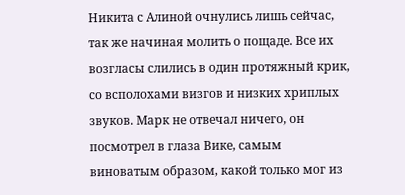Никита с Алиной очнулись лишь сейчас, так же начиная молить о пощаде. Все их возгласы слились в один протяжный крик, со всполохами визгов и низких хриплых звуков. Марк не отвечал ничего, он посмотрел в глаза Вике, самым виноватым образом, какой только мог из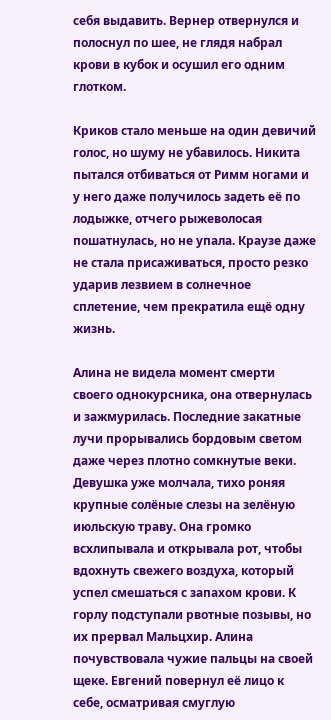себя выдавить. Вернер отвернулся и полоснул по шее, не глядя набрал крови в кубок и осушил его одним глотком.

Криков стало меньше на один девичий голос, но шуму не убавилось. Никита пытался отбиваться от Римм ногами и у него даже получилось задеть её по лодыжке, отчего рыжеволосая пошатнулась, но не упала. Краузе даже не стала присаживаться, просто резко ударив лезвием в солнечное сплетение, чем прекратила ещё одну жизнь.

Алина не видела момент смерти своего однокурсника, она отвернулась и зажмурилась. Последние закатные лучи прорывались бордовым светом даже через плотно сомкнутые веки. Девушка уже молчала, тихо роняя крупные солёные слезы на зелёную июльскую траву. Она громко всхлипывала и открывала рот, чтобы вдохнуть свежего воздуха, который успел смешаться с запахом крови. К горлу подступали рвотные позывы, но их прервал Мальцхир. Алина почувствовала чужие пальцы на своей щеке. Евгений повернул её лицо к себе, осматривая смуглую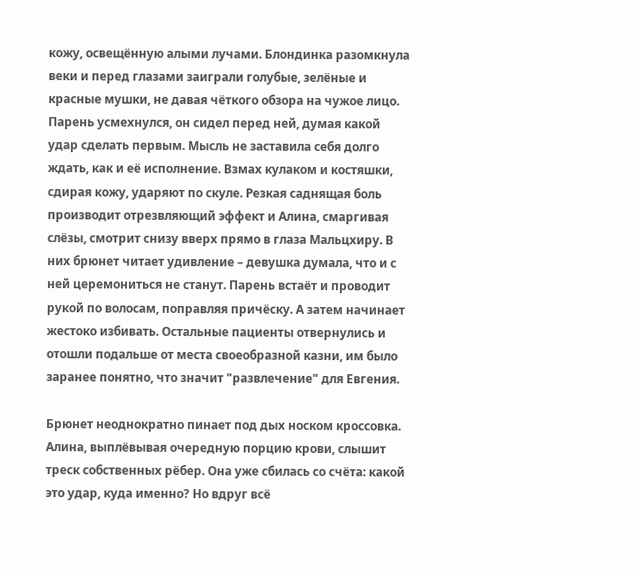кожу, освещённую алыми лучами. Блондинка разомкнула веки и перед глазами заиграли голубые, зелёные и красные мушки, не давая чёткого обзора на чужое лицо. Парень усмехнулся, он сидел перед ней, думая какой удар сделать первым. Мысль не заставила себя долго ждать, как и её исполнение. Взмах кулаком и костяшки, сдирая кожу, ударяют по скуле. Резкая саднящая боль производит отрезвляющий эффект и Алина, смаргивая слёзы, смотрит снизу вверх прямо в глаза Мальцхиру. В них брюнет читает удивление – девушка думала, что и с ней церемониться не станут. Парень встаёт и проводит рукой по волосам, поправляя причёску. А затем начинает жестоко избивать. Остальные пациенты отвернулись и отошли подальше от места своеобразной казни, им было заранее понятно, что значит "развлечение" для Евгения.

Брюнет неоднократно пинает под дых носком кроссовка. Алина, выплёвывая очередную порцию крови, слышит треск собственных рёбер. Она уже сбилась со счёта: какой это удар, куда именно? Но вдруг всё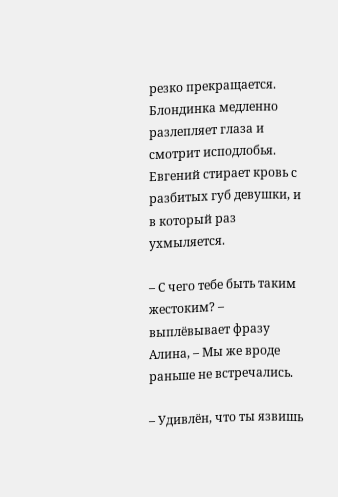резко прекращается. Блондинка медленно разлепляет глаза и смотрит исподлобья. Евгений стирает кровь с разбитых губ девушки, и в который раз ухмыляется.

– С чего тебе быть таким жестоким? – выплёвывает фразу Алина, – Мы же вроде раньше не встречались.

– Удивлён, что ты язвишь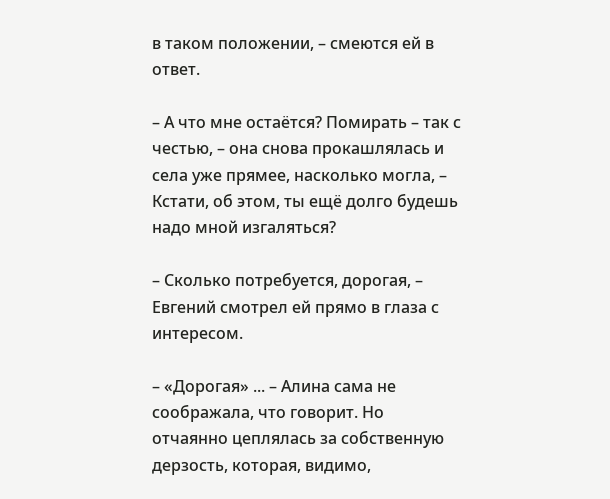в таком положении, – смеются ей в ответ.

– А что мне остаётся? Помирать – так с честью, – она снова прокашлялась и села уже прямее, насколько могла, – Кстати, об этом, ты ещё долго будешь надо мной изгаляться?

– Сколько потребуется, дорогая, – Евгений смотрел ей прямо в глаза с интересом.

– «Дорогая» ... – Алина сама не соображала, что говорит. Но отчаянно цеплялась за собственную дерзость, которая, видимо,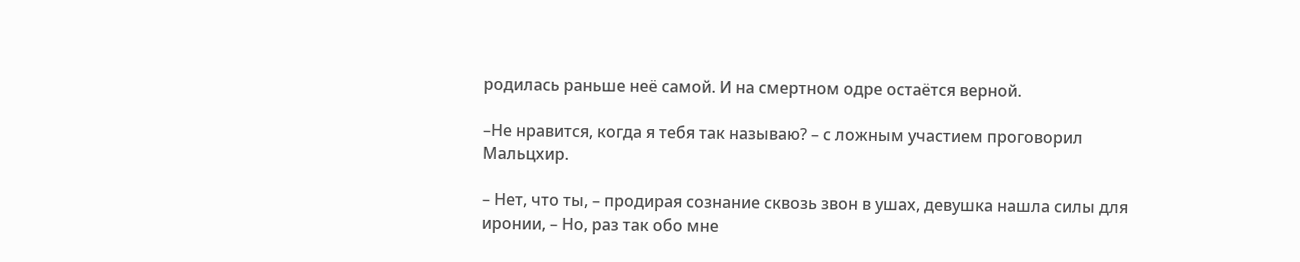родилась раньше неё самой. И на смертном одре остаётся верной.

–Не нравится, когда я тебя так называю? – с ложным участием проговорил Мальцхир.

– Нет, что ты, – продирая сознание сквозь звон в ушах, девушка нашла силы для иронии, – Но, раз так обо мне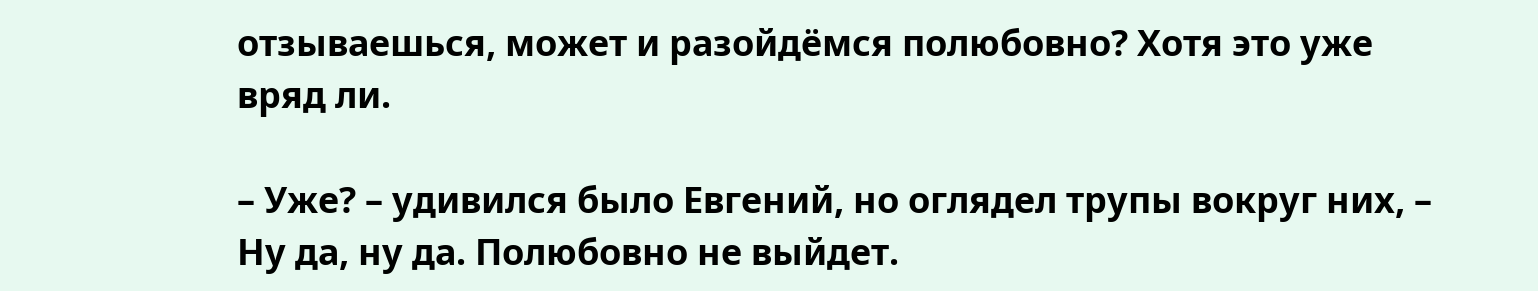отзываешься, может и разойдёмся полюбовно? Хотя это уже вряд ли.

– Уже? – удивился было Евгений, но оглядел трупы вокруг них, – Ну да, ну да. Полюбовно не выйдет.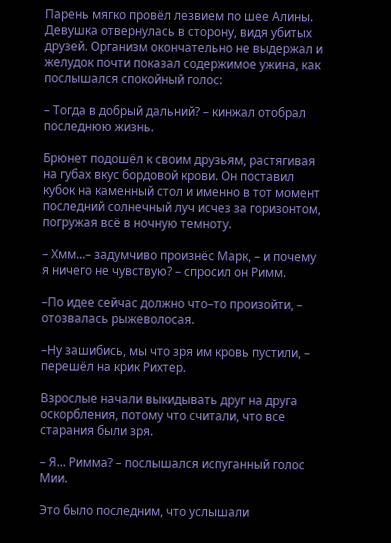Парень мягко провёл лезвием по шее Алины. Девушка отвернулась в сторону, видя убитых друзей. Организм окончательно не выдержал и желудок почти показал содержимое ужина, как послышался спокойный голос:

– Тогда в добрый дальний? – кинжал отобрал последнюю жизнь.

Брюнет подошёл к своим друзьям, растягивая на губах вкус бордовой крови. Он поставил кубок на каменный стол и именно в тот момент последний солнечный луч исчез за горизонтом, погружая всё в ночную темноту.

– Хмм...– задумчиво произнёс Марк, – и почему я ничего не чувствую? – спросил он Римм.

–По идее сейчас должно что–то произойти, – отозвалась рыжеволосая.

–Ну зашибись, мы что зря им кровь пустили, – перешёл на крик Рихтер.

Взрослые начали выкидывать друг на друга оскорбления, потому что считали, что все старания были зря.

– Я... Римма? – послышался испуганный голос Мии.

Это было последним, что услышали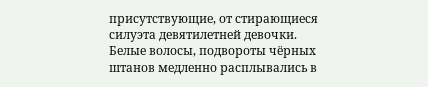присутствующие, от стирающиеся силуэта девятилетней девочки. Белые волосы, подвороты чёрных штанов медленно расплывались в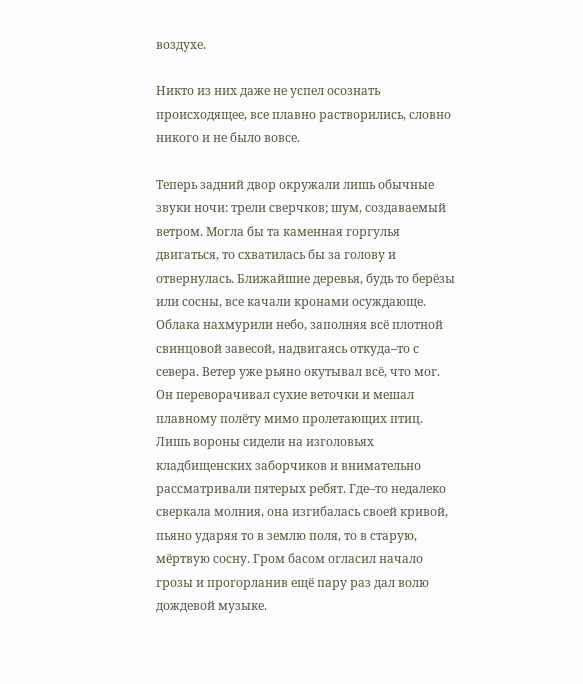воздухе.

Никто из них даже не успел осознать происходящее, все плавно растворились, словно никого и не было вовсе.

Теперь задний двор окружали лишь обычные звуки ночи: трели сверчков; шум, создаваемый ветром. Могла бы та каменная горгулья двигаться, то схватилась бы за голову и отвернулась. Ближайшие деревья, будь то берёзы или сосны, все качали кронами осуждающе. Облака нахмурили небо, заполняя всё плотной свинцовой завесой, надвигаясь откуда–то с севера. Ветер уже рьяно окутывал всё, что мог. Он переворачивал сухие веточки и мешал плавному полёту мимо пролетающих птиц. Лишь вороны сидели на изголовьях кладбищенских заборчиков и внимательно рассматривали пятерых ребят. Где–то недалеко сверкала молния, она изгибалась своей кривой, пьяно ударяя то в землю поля, то в старую, мёртвую сосну. Гром басом огласил начало грозы и прогорланив ещё пару раз дал волю дождевой музыке.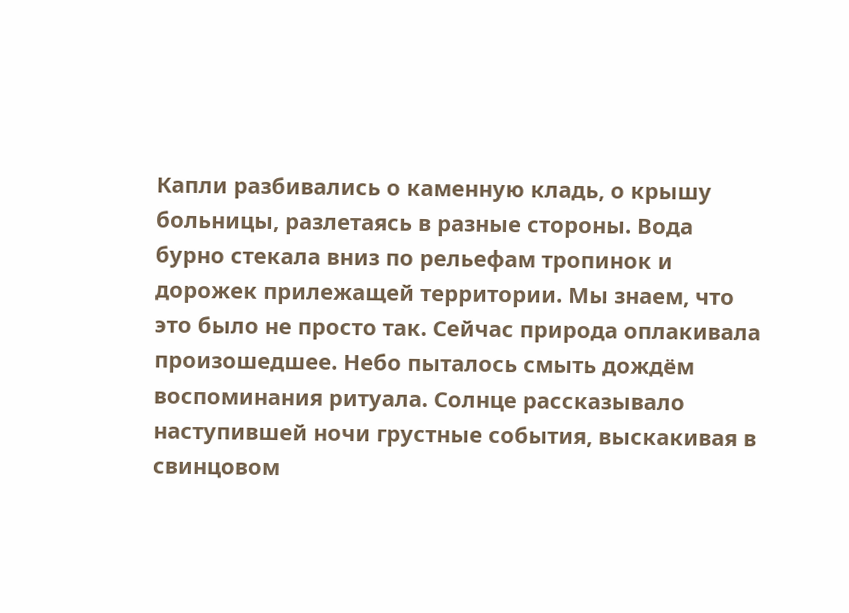Капли разбивались о каменную кладь, о крышу больницы, разлетаясь в разные стороны. Вода бурно стекала вниз по рельефам тропинок и дорожек прилежащей территории. Мы знаем, что это было не просто так. Сейчас природа оплакивала произошедшее. Небо пыталось смыть дождём воспоминания ритуала. Солнце рассказывало наступившей ночи грустные события, выскакивая в свинцовом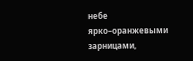небе ярко–оранжевыми зарницами,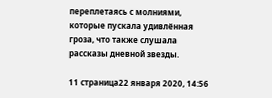переплетаясь с молниями, которые пускала удивлённая гроза, что также слушала рассказы дневной звезды.

11 страница22 января 2020, 14:56